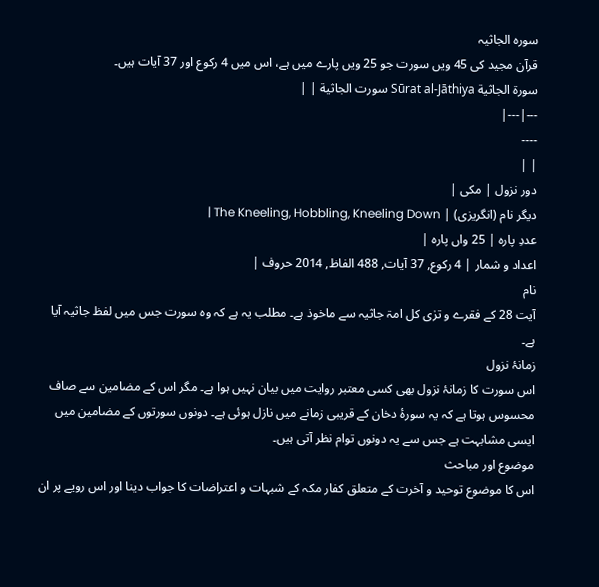سورہ الجاثیہ
قرآن مجید کی 45 ویں سورت جو 25 ویں پارے میں ہے، اس میں 4 رکوع اور 37 آیات ہیں۔
سورة الجاثية Sūrat al-Jāthiya سورت الجاثية | |
---|---|
----
| |
دور نزول | مکی |
دیگر نام (انگریزی) | The Kneeling, Hobbling, Kneeling Down |
عددِ پارہ | 25 واں پارہ |
اعداد و شمار | 4 رکوع, 37 آیات, 488 الفاظ, 2014 حروف |
نام
آیت 28 کے فقرے و ترٰی کل امۃ جاثیہ سے ماخوذ ہے۔ مطلب یہ ہے کہ وہ سورت جس میں لفظ جاثیہ آیا ہے۔
زمانۂ نزول
اس سورت کا زمانۂ نزول بھی کسی معتبر روایت میں بیان نہیں ہوا ہے۔ مگر اس کے مضامین سے صاف محسوس ہوتا ہے کہ یہ سورۂ دخان کے قریبی زمانے میں نازل ہوئی ہے۔ دونوں سورتوں کے مضامین میں ایسی مشابہت ہے جس سے یہ دونوں توام نظر آتی ہیں۔
موضوع اور مباحث
اس کا موضوع توحید و آخرت کے متعلق کفار مکہ کے شبہات و اعتراضات کا جواب دینا اور اس رویے پر ان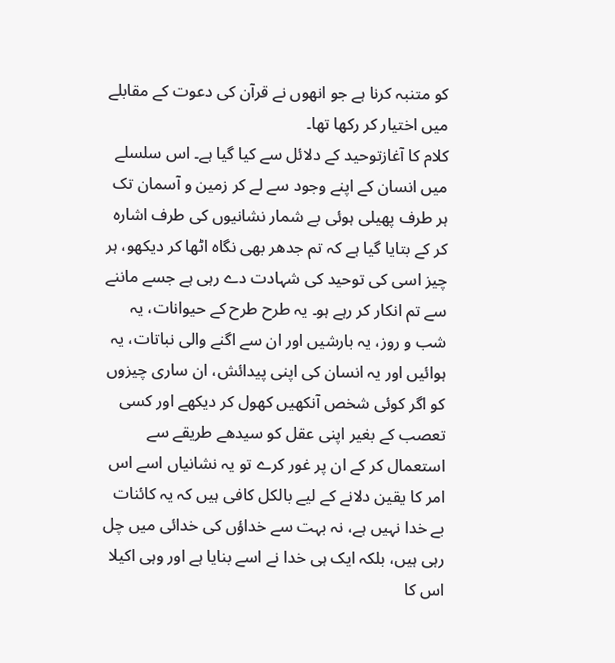کو متنبہ کرنا ہے جو انھوں نے قرآن کی دعوت کے مقابلے میں اختیار کر رکھا تھا۔
کلام کا آغازتوحید کے دلائل سے کیا گیا ہے۔ اس سلسلے میں انسان کے اپنے وجود سے لے کر زمین و آسمان تک ہر طرف پھیلی ہوئی بے شمار نشانیوں کی طرف اشارہ کر کے بتایا گیا ہے کہ تم جدھر بھی نگاہ اٹھا کر دیکھو، ہر چیز اسی کی توحید کی شہادت دے رہی ہے جسے ماننے سے تم انکار کر رہے ہو۔ یہ طرح طرح کے حیوانات، یہ شب و روز، یہ بارشیں اور ان سے اگنے والی نباتات، یہ ہوائیں اور یہ انسان کی اپنی پیدائش، ان ساری چیزوں کو اگر کوئی شخص آنکھیں کھول کر دیکھے اور کسی تعصب کے بغیر اپنی عقل کو سیدھے طریقے سے استعمال کر کے ان پر غور کرے تو یہ نشانیاں اسے اس امر کا یقین دلانے کے لیے بالکل کافی ہیں کہ یہ کائنات بے خدا نہیں ہے، نہ بہت سے خداؤں کی خدائی میں چل رہی ہیں، بلکہ ایک ہی خدا نے اسے بنایا ہے اور وہی اکیلا اس کا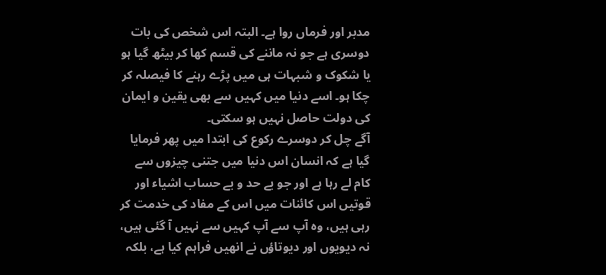مدبر اور فرماں روا ہے۔ البتہ اس شخص کی بات دوسری ہے جو نہ ماننے کی قسم کھا کر بیٹھ گیا ہو یا شکوک و شبہات ہی میں پڑے رہنے کا فیصلہ کر چکا ہو۔ اسے دنیا میں کہیں سے بھی یقین و ایمان کی دولت حاصل نہیں ہو سکتی۔
آگے چل کر دوسرے رکوع کی ابتدا میں پھر فرمایا گیا ہے کہ انسان اس دنیا میں جتنی چیزوں سے کام لے رہا ہے اور جو بے حد و بے حساب اشیاء اور قوتیں اس کائنات میں اس کے مفاد کی خدمت کر رہی ہیں، وہ آپ سے آپ کہیں سے نہیں آ گئی ہیں، نہ دیویوں اور دیوتاؤں نے انھیں فراہم کیا ہے، بلکہ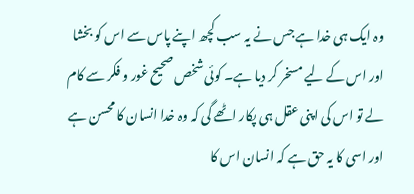وہ ایک ہی خدا ہے جس نے یہ سب کچھ اپنے پاس سے اس کو بخشا اور اس کے لیے مسخر کر دیا ہے۔ کوئی شخص صحیح غور و فکر سے کام لے تو اس کی اپنی عقل ہی پکار اٹھے گی کہ وہ خدا انسان کا محسن ہے اور اسی کا یہ حق ہے کہ انسان اس کا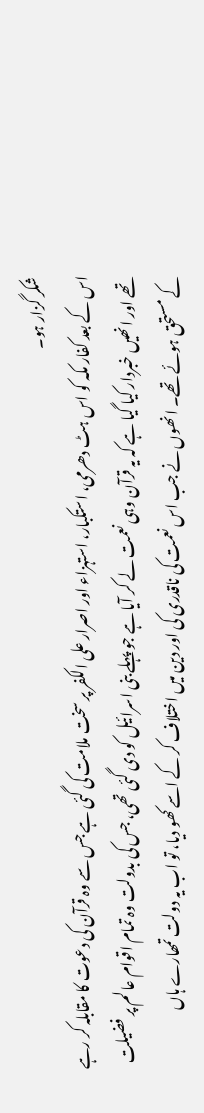شکر گزار ہو۔
اس کے بعد کفار مکہ کو اس ہٹ دھرمی، استکبار، استہزاء اور اصرار علی الکفر پر سخت ملامت کی گئی ہے جس سے وہ قرآن کی دعوت کا مقابلہ کر رہے تھے اور انھیں خبردار کیا گیا ہے کہ یہ قرآن وہی نعمت لے کر آیا ہے جو پہلے بنی اسرائیل کو دی گئی تھی، جس کی بدولت وہ تمام اقوام عالم پر فضیلت کے مستحق ہوئے تھے۔ انھوں نے جب اس نعمت کی ناقدری کی اور دین میں اختلاف کر کے اسے کھو دیا، تو اب یہ دولت تمھارے ہاں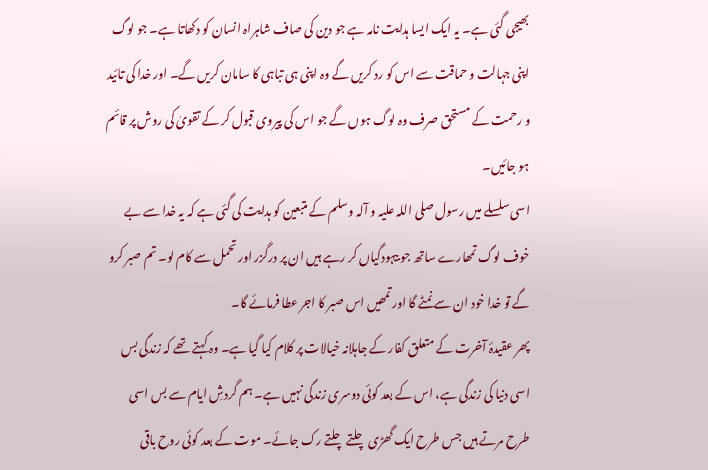بھیجی گئی ہے۔ یہ ایک ایسا ہدایت نامہ ہے جو دین کی صاف شاہراہ انسان کو دکھاتا ہے۔ جو لوگ اپنی جہالت و حماقت سے اس کو رد کریں گے وہ اپنی ہی تباہی کا سامان کریں گے۔ اور خدا کی تائید و رحمت کے مستحق صرف وہ لوگ ہوں گے جو اس کی پیروی قبول کر کے تقویٰ کی روش پر قائم ہو جائیں۔
اسی سلسلے میں رسول صلی اللہ علیہ و آلہ وسلم کے متبعین کو ہدایت کی گئی ہے کہ یہ خدا سے بے خوف لوگ تمھارے ساتھ جو بیہودگیاں کر رہے ہیں ان پر درگزر اور تحمل سے کام لو۔ تم صبر کرو گے تو خدا خود ان سے نمٹے گا اور تمھیں اس صبر کا اجر عطا فرمائے گا۔
پھر عقیدۂ آخرت کے متعلق کفار کے جاہلانہ خیالات پر کلام کیا گیا ہے۔ وہ کہتے تھے کہ زندگی بس اسی دنیا کی زندگی ہے، اس کے بعد کوئی دوسری زندگی نہیں ہے۔ ہم گردشِ ایام سے بس اسی طرح مرتے ہیں جس طرح ایک گھڑی چلتے چلتے رک جائے۔ موت کے بعد کوئی روح باقی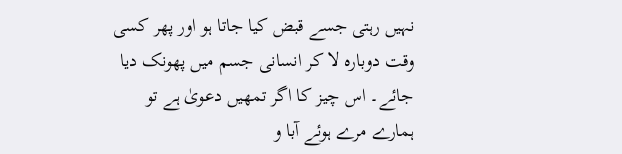نہیں رہتی جسے قبض کیا جاتا ہو اور پھر کسی وقت دوبارہ لا کر انسانی جسم میں پھونک دیا جائے۔ اس چیز کا اگر تمھیں دعویٰ ہے تو ہمارے مرے ہوئے آبا و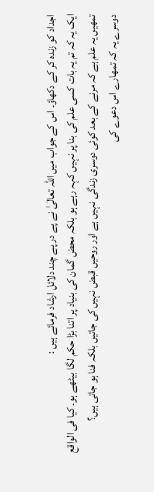اجداد کو زندہ کر کے دکھاؤ۔ اس کے جواب میں اللہ تعالٰیٰ نے پے در پے چند دلائل ارشاد فرمائے ہیں :
ایک یہ کہ تم یہ بات کسی علم کی بنا پر نہیں کہہ رہے ہو بلکہ محض گمان کی بنیاد پر اتنا بڑا حکم لگا بیٹھے ہو۔ کیا فی الواقع تمھیں یہ علم ہے کہ مرنے کے بعد کوئی دوسری زندگی نہیں ہے اور روحیں قبض نہیں کی جاتیں بلکہ فنا ہو جاتی ہیں؟
دوسرے یہ کہ تمھارے اس دعوے کی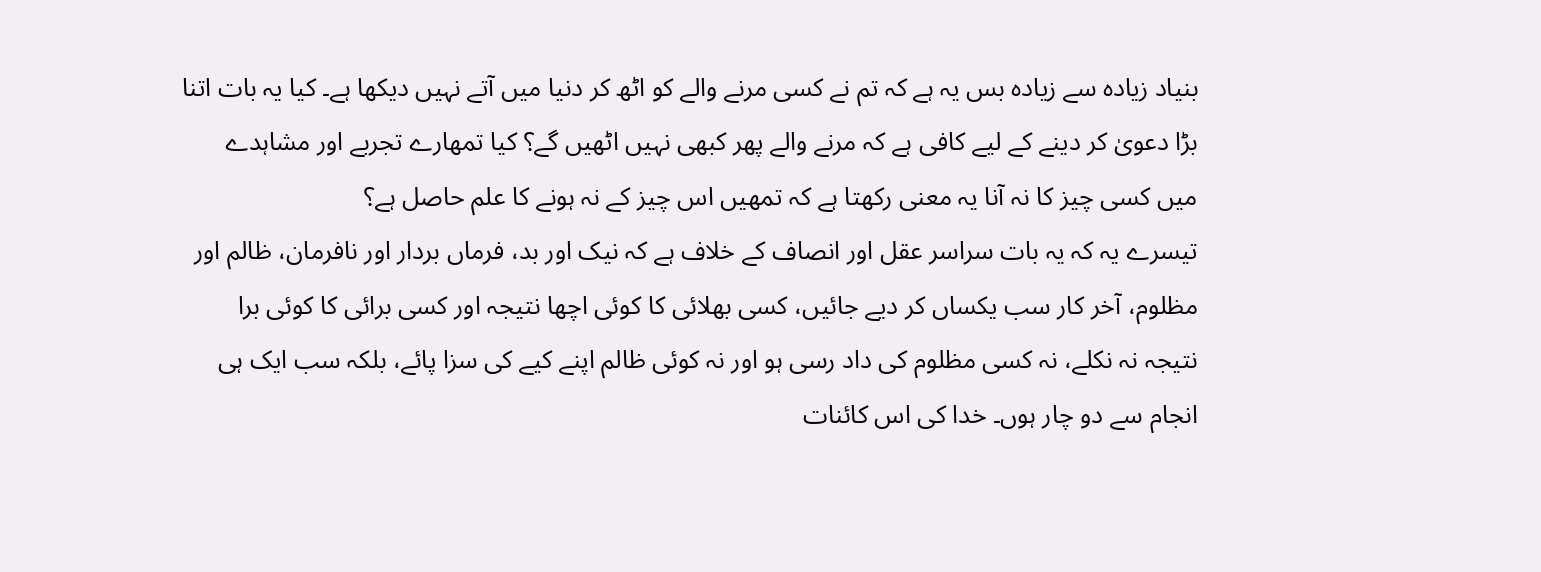بنیاد زیادہ سے زیادہ بس یہ ہے کہ تم نے کسی مرنے والے کو اٹھ کر دنیا میں آتے نہیں دیکھا ہے۔ کیا یہ بات اتنا بڑا دعویٰ کر دینے کے لیے کافی ہے کہ مرنے والے پھر کبھی نہیں اٹھیں گے؟ کیا تمھارے تجربے اور مشاہدے میں کسی چیز کا نہ آنا یہ معنی رکھتا ہے کہ تمھیں اس چیز کے نہ ہونے کا علم حاصل ہے؟
تیسرے یہ کہ یہ بات سراسر عقل اور انصاف کے خلاف ہے کہ نیک اور بد، فرماں بردار اور نافرمان، ظالم اور مظلوم، آخر کار سب یکساں کر دیے جائیں، کسی بھلائی کا کوئی اچھا نتیجہ اور کسی برائی کا کوئی برا نتیجہ نہ نکلے، نہ کسی مظلوم کی داد رسی ہو اور نہ کوئی ظالم اپنے کیے کی سزا پائے، بلکہ سب ایک ہی انجام سے دو چار ہوں۔ خدا کی اس کائنات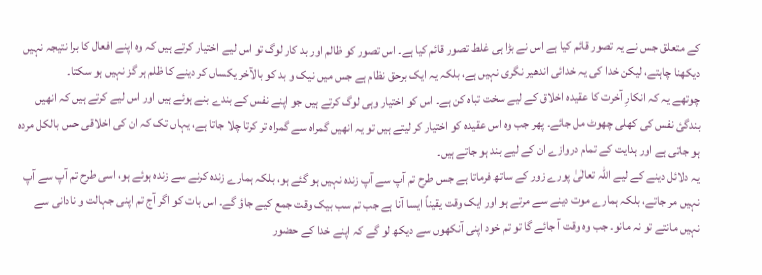کے متعلق جس نے یہ تصور قائم کیا ہے اس نے بڑا ہی غلط تصور قائم کیا ہے۔ اس تصور کو ظالم اور بد کار لوگ تو اس لیے اختیار کرتے ہیں کہ وہ اپنے افعال کا برا نتیجہ نہیں دیکھنا چاہتے، لیکن خدا کی یہ خدائی اندھیر نگری نہیں ہے، بلکہ یہ ایک برحق نظام ہے جس میں نیک و بد کو بالآخر یکساں کر دینے کا ظلم ہر گز نہیں ہو سکتا۔
چوتھے یہ کہ انکارِ آخرت کا عقیدہ اخلاق کے لیے سخت تباہ کن ہے۔ اس کو اختیار وہی لوگ کرتے ہیں جو اپنے نفس کے بندے بنے ہوئے ہیں اور اس لیے کرتے ہیں کہ انھیں بندگئ نفس کی کھلی چھوٹ مل جائے۔ پھر جب وہ اس عقیدہ کو اختیار کر لیتے ہیں تو یہ انھیں گمراہ سے گمراہ تر کرتا چلا جاتا ہے، یہاں تک کہ ان کی اخلاقی حس بالکل مردہ ہو جاتی ہے اور ہدایت کے تمام دروازے ان کے لیے بند ہو جاتے ہیں۔
یہ دلائل دینے کے لیے اللہ تعالٰیٰ پورے زور کے ساتھ فرماتا ہے جس طرح تم آپ سے آپ زندہ نہیں ہو گئے ہو، بلکہ ہمارے زندہ کرنے سے زندہ ہوئے ہو، اسی طرح تم آپ سے آپ نہیں مر جاتے، بلکہ ہمارے موت دینے سے مرتے ہو اور ایک وقت یقیناً ایسا آنا ہے جب تم سب بیک وقت جمع کیے جاؤ گے۔ اس بات کو اگر آج تم اپنی جہالت و نادانی سے نہیں مانتے تو نہ مانو۔ جب وہ وقت آ جائے گا تو تم خود اپنی آنکھوں سے دیکھ لو گے کہ اپنے خدا کے حضور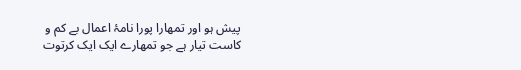پیش ہو اور تمھارا پورا نامۂ اعمال بے کم و کاست تیار ہے جو تمھارے ایک ایک کرتوت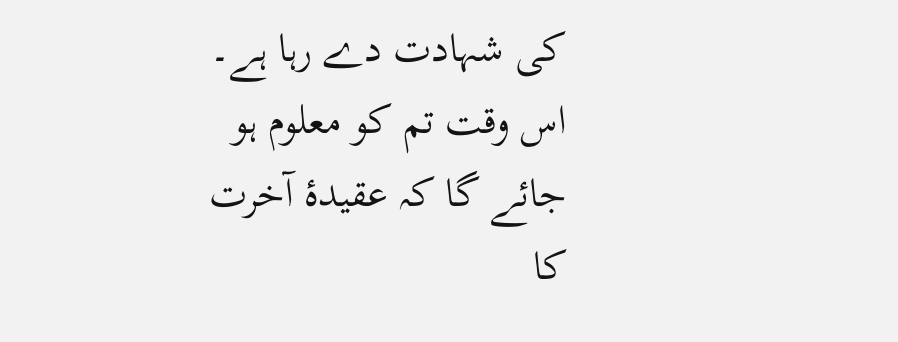کی شہادت دے رہا ہے۔ اس وقت تم کو معلوم ہو جائے گا کہ عقیدۂ آخرت کا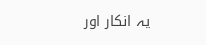یہ انکار اور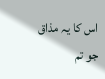اس کا یہ مذاق جو تم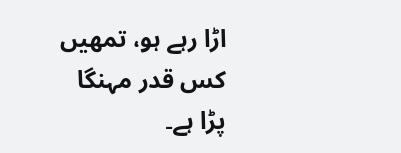اڑا رہے ہو، تمھیں کس قدر مہنگا پڑا ہے۔